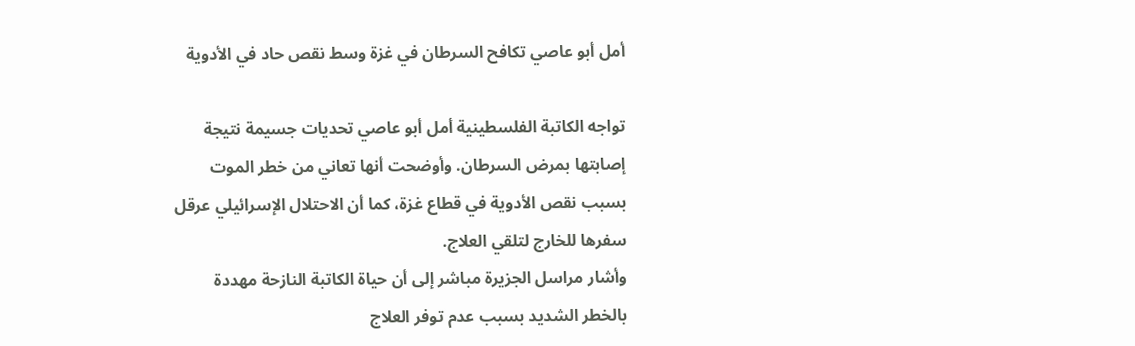أمل أبو عاصي تكافح السرطان في غزة وسط نقص حاد في الأدوية

تواجه الكاتبة الفلسطينية أمل أبو عاصي تحديات جسيمة نتيجة إصابتها بمرض السرطان. وأوضحت أنها تعاني من خطر الموت بسبب نقص الأدوية في قطاع غزة، كما أن الاحتلال الإسرائيلي عرقل سفرها للخارج لتلقي العلاج.
وأشار مراسل الجزيرة مباشر إلى أن حياة الكاتبة النازحة مهددة بالخطر الشديد بسبب عدم توفر العلاج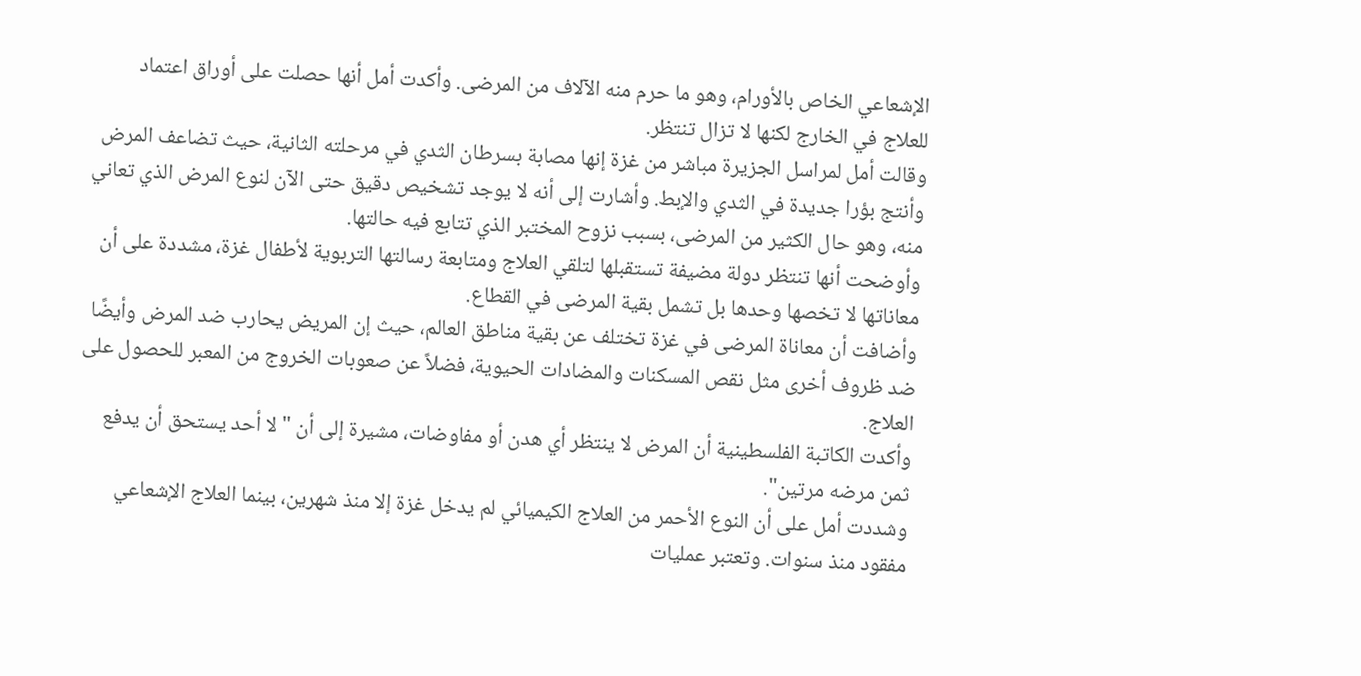الإشعاعي الخاص بالأورام، وهو ما حرم منه الآلاف من المرضى. وأكدت أمل أنها حصلت على أوراق اعتماد للعلاج في الخارج لكنها لا تزال تنتظر.
وقالت أمل لمراسل الجزيرة مباشر من غزة إنها مصابة بسرطان الثدي في مرحلته الثانية، حيث تضاعف المرض وأنتج بؤرا جديدة في الثدي والإبط. وأشارت إلى أنه لا يوجد تشخيص دقيق حتى الآن لنوع المرض الذي تعاني منه، وهو حال الكثير من المرضى، بسبب نزوح المختبر الذي تتابع فيه حالتها.
وأوضحت أنها تنتظر دولة مضيفة تستقبلها لتلقي العلاج ومتابعة رسالتها التربوية لأطفال غزة، مشددة على أن معاناتها لا تخصها وحدها بل تشمل بقية المرضى في القطاع.
وأضافت أن معاناة المرضى في غزة تختلف عن بقية مناطق العالم، حيث إن المريض يحارب ضد المرض وأيضًا ضد ظروف أخرى مثل نقص المسكنات والمضادات الحيوية، فضلاً عن صعوبات الخروج من المعبر للحصول على العلاج.
وأكدت الكاتبة الفلسطينية أن المرض لا ينتظر أي هدن أو مفاوضات، مشيرة إلى أن "لا أحد يستحق أن يدفع ثمن مرضه مرتين".
وشددت أمل على أن النوع الأحمر من العلاج الكيميائي لم يدخل غزة إلا منذ شهرين، بينما العلاج الإشعاعي مفقود منذ سنوات. وتعتبر عمليات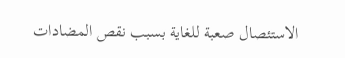الاستئصال صعبة للغاية بسبب نقص المضادات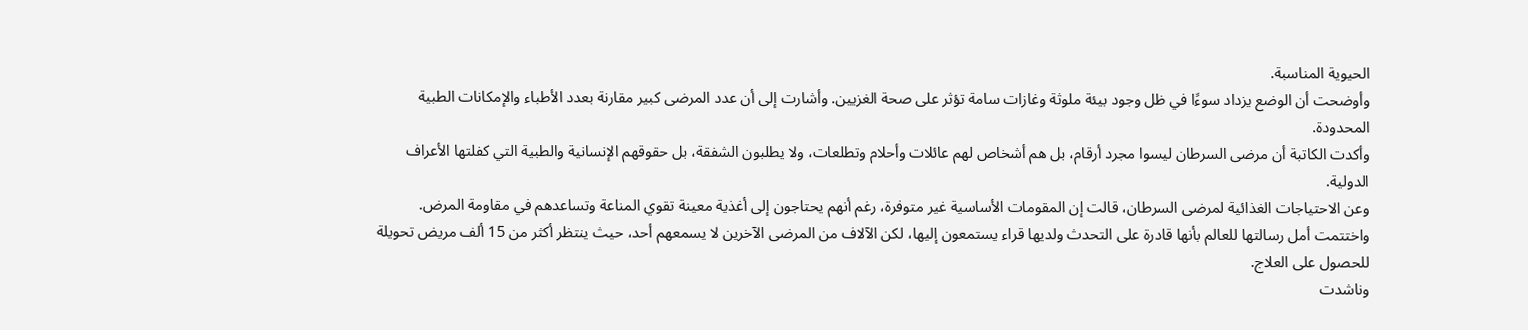الحيوية المناسبة.
وأوضحت أن الوضع يزداد سوءًا في ظل وجود بيئة ملوثة وغازات سامة تؤثر على صحة الغزيين. وأشارت إلى أن عدد المرضى كبير مقارنة بعدد الأطباء والإمكانات الطبية المحدودة.
وأكدت الكاتبة أن مرضى السرطان ليسوا مجرد أرقام، بل هم أشخاص لهم عائلات وأحلام وتطلعات، ولا يطلبون الشفقة، بل حقوقهم الإنسانية والطبية التي كفلتها الأعراف الدولية.
وعن الاحتياجات الغذائية لمرضى السرطان، قالت إن المقومات الأساسية غير متوفرة، رغم أنهم يحتاجون إلى أغذية معينة تقوي المناعة وتساعدهم في مقاومة المرض.
واختتمت أمل رسالتها للعالم بأنها قادرة على التحدث ولديها قراء يستمعون إليها، لكن الآلاف من المرضى الآخرين لا يسمعهم أحد، حيث ينتظر أكثر من 15 ألف مريض تحويلة للحصول على العلاج.
وناشدت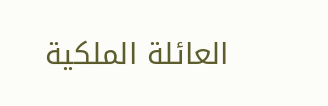العائلة الملكية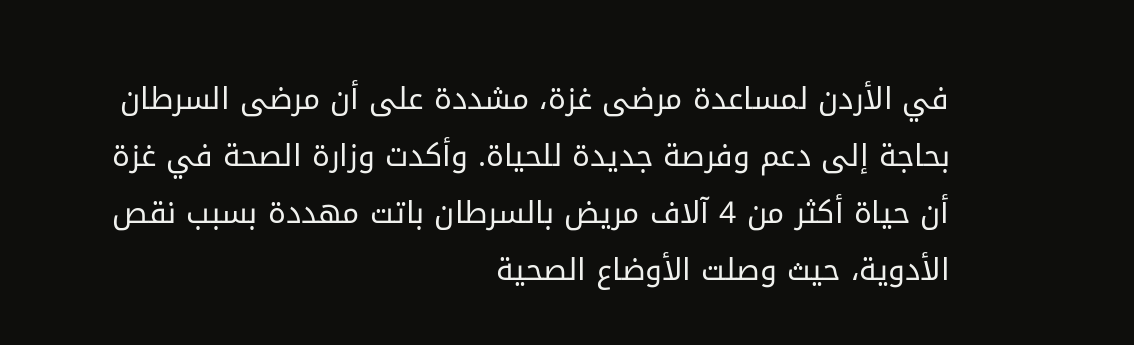في الأردن لمساعدة مرضى غزة، مشددة على أن مرضى السرطان بحاجة إلى دعم وفرصة جديدة للحياة. وأكدت وزارة الصحة في غزة أن حياة أكثر من 4 آلاف مريض بالسرطان باتت مهددة بسبب نقص الأدوية، حيث وصلت الأوضاع الصحية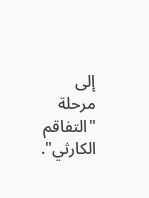إلى مرحلة "التفاقم الكارثي".